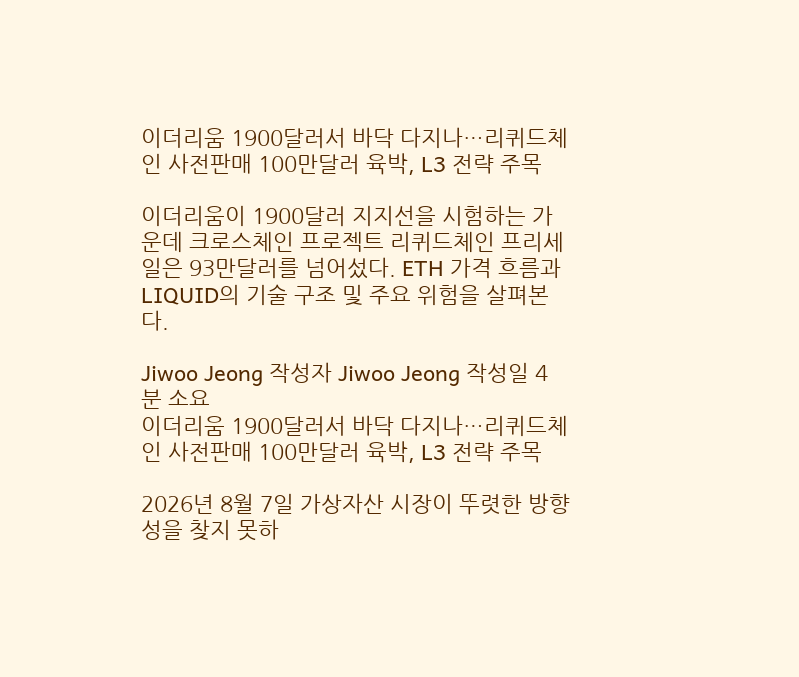이더리움 1900달러서 바닥 다지나…리퀴드체인 사전판매 100만달러 육박, L3 전략 주목

이더리움이 1900달러 지지선을 시험하는 가운데 크로스체인 프로젝트 리퀴드체인 프리세일은 93만달러를 넘어섰다. ETH 가격 흐름과 LIQUID의 기술 구조 및 주요 위험을 살펴본다.

Jiwoo Jeong 작성자 Jiwoo Jeong 작성일 4 분 소요
이더리움 1900달러서 바닥 다지나…리퀴드체인 사전판매 100만달러 육박, L3 전략 주목

2026년 8월 7일 가상자산 시장이 뚜렷한 방향성을 찾지 못하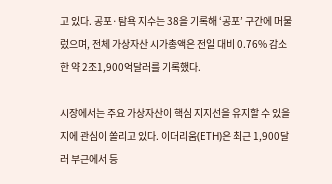고 있다. 공포·탐욕 지수는 38을 기록해 ‘공포’ 구간에 머물렀으며, 전체 가상자산 시가총액은 전일 대비 0.76% 감소한 약 2조1,900억달러를 기록했다.

시장에서는 주요 가상자산이 핵심 지지선을 유지할 수 있을지에 관심이 쏠리고 있다. 이더리움(ETH)은 최근 1,900달러 부근에서 등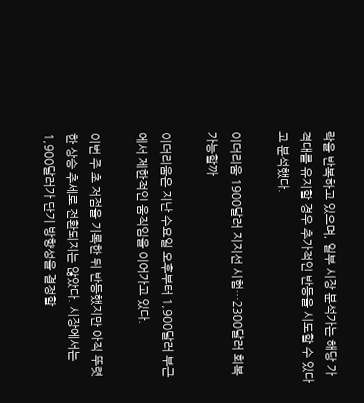락을 반복하고 있으며, 일부 시장 분석가는 해당 가격대를 유지할 경우 추가적인 반등을 시도할 수 있다고 분석했다.

이더리움 1900달러 지지선 시험…2300달러 회복 가능할까

이더리움은 지난 수요일 오후부터 1,900달러 부근에서 제한적인 움직임을 이어가고 있다.

이번 주 초 저점을 기록한 뒤 반등했지만 아직 뚜렷한 상승 추세로 전환되지는 않았다. 시장에서는 1,900달러가 단기 방향성을 결정할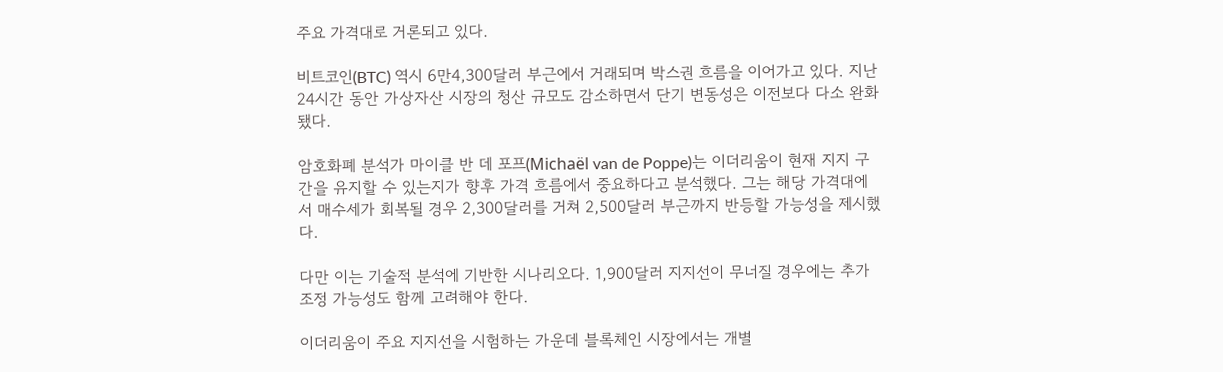주요 가격대로 거론되고 있다.

비트코인(BTC) 역시 6만4,300달러 부근에서 거래되며 박스권 흐름을 이어가고 있다. 지난 24시간 동안 가상자산 시장의 청산 규모도 감소하면서 단기 변동성은 이전보다 다소 완화됐다.

암호화폐 분석가 마이클 반 데 포프(Michaël van de Poppe)는 이더리움이 현재 지지 구간을 유지할 수 있는지가 향후 가격 흐름에서 중요하다고 분석했다. 그는 해당 가격대에서 매수세가 회복될 경우 2,300달러를 거쳐 2,500달러 부근까지 반등할 가능성을 제시했다.

다만 이는 기술적 분석에 기반한 시나리오다. 1,900달러 지지선이 무너질 경우에는 추가 조정 가능성도 함께 고려해야 한다.

이더리움이 주요 지지선을 시험하는 가운데 블록체인 시장에서는 개별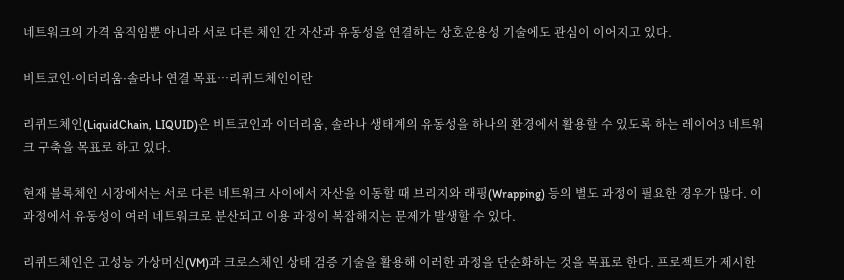네트워크의 가격 움직임뿐 아니라 서로 다른 체인 간 자산과 유동성을 연결하는 상호운용성 기술에도 관심이 이어지고 있다.

비트코인·이더리움·솔라나 연결 목표…리퀴드체인이란

리퀴드체인(LiquidChain, LIQUID)은 비트코인과 이더리움, 솔라나 생태계의 유동성을 하나의 환경에서 활용할 수 있도록 하는 레이어3 네트워크 구축을 목표로 하고 있다.

현재 블록체인 시장에서는 서로 다른 네트워크 사이에서 자산을 이동할 때 브리지와 래핑(Wrapping) 등의 별도 과정이 필요한 경우가 많다. 이 과정에서 유동성이 여러 네트워크로 분산되고 이용 과정이 복잡해지는 문제가 발생할 수 있다.

리퀴드체인은 고성능 가상머신(VM)과 크로스체인 상태 검증 기술을 활용해 이러한 과정을 단순화하는 것을 목표로 한다. 프로젝트가 제시한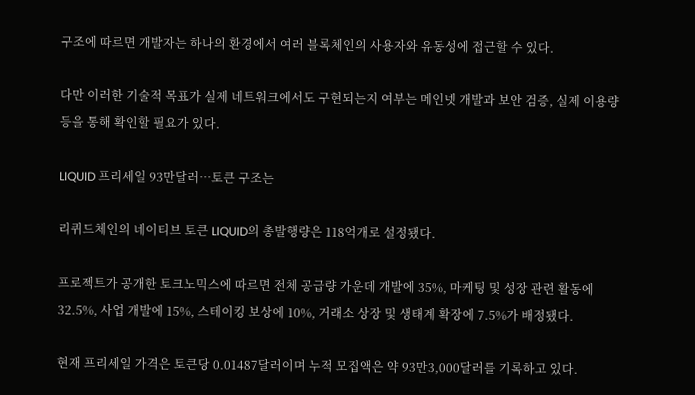구조에 따르면 개발자는 하나의 환경에서 여러 블록체인의 사용자와 유동성에 접근할 수 있다.

다만 이러한 기술적 목표가 실제 네트워크에서도 구현되는지 여부는 메인넷 개발과 보안 검증, 실제 이용량 등을 통해 확인할 필요가 있다.

LIQUID 프리세일 93만달러…토큰 구조는

리퀴드체인의 네이티브 토큰 LIQUID의 총발행량은 118억개로 설정됐다.

프로젝트가 공개한 토크노믹스에 따르면 전체 공급량 가운데 개발에 35%, 마케팅 및 성장 관련 활동에 32.5%, 사업 개발에 15%, 스테이킹 보상에 10%, 거래소 상장 및 생태계 확장에 7.5%가 배정됐다.

현재 프리세일 가격은 토큰당 0.01487달러이며 누적 모집액은 약 93만3,000달러를 기록하고 있다.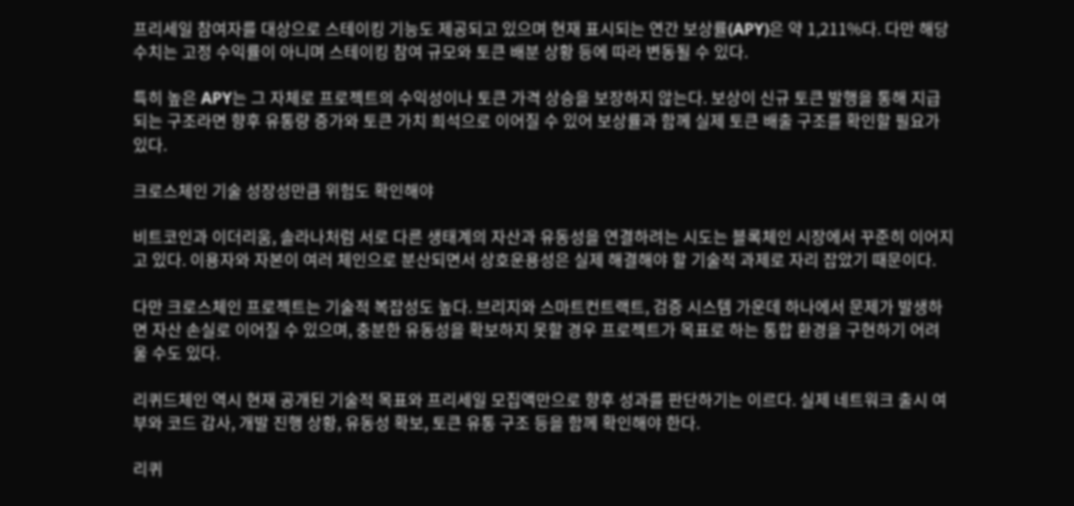프리세일 참여자를 대상으로 스테이킹 기능도 제공되고 있으며 현재 표시되는 연간 보상률(APY)은 약 1,211%다. 다만 해당 수치는 고정 수익률이 아니며 스테이킹 참여 규모와 토큰 배분 상황 등에 따라 변동될 수 있다.

특히 높은 APY는 그 자체로 프로젝트의 수익성이나 토큰 가격 상승을 보장하지 않는다. 보상이 신규 토큰 발행을 통해 지급되는 구조라면 향후 유통량 증가와 토큰 가치 희석으로 이어질 수 있어 보상률과 함께 실제 토큰 배출 구조를 확인할 필요가 있다.

크로스체인 기술 성장성만큼 위험도 확인해야

비트코인과 이더리움, 솔라나처럼 서로 다른 생태계의 자산과 유동성을 연결하려는 시도는 블록체인 시장에서 꾸준히 이어지고 있다. 이용자와 자본이 여러 체인으로 분산되면서 상호운용성은 실제 해결해야 할 기술적 과제로 자리 잡았기 때문이다.

다만 크로스체인 프로젝트는 기술적 복잡성도 높다. 브리지와 스마트컨트랙트, 검증 시스템 가운데 하나에서 문제가 발생하면 자산 손실로 이어질 수 있으며, 충분한 유동성을 확보하지 못할 경우 프로젝트가 목표로 하는 통합 환경을 구현하기 어려울 수도 있다.

리퀴드체인 역시 현재 공개된 기술적 목표와 프리세일 모집액만으로 향후 성과를 판단하기는 이르다. 실제 네트워크 출시 여부와 코드 감사, 개발 진행 상황, 유동성 확보, 토큰 유통 구조 등을 함께 확인해야 한다.

리퀴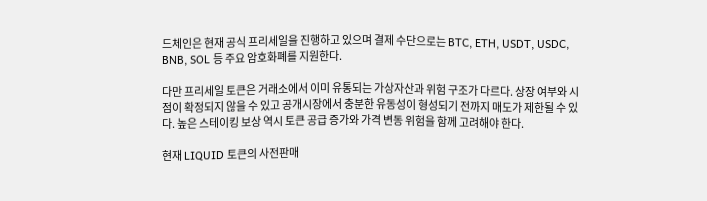드체인은 현재 공식 프리세일을 진행하고 있으며 결제 수단으로는 BTC, ETH, USDT, USDC, BNB, SOL 등 주요 암호화폐를 지원한다.

다만 프리세일 토큰은 거래소에서 이미 유통되는 가상자산과 위험 구조가 다르다. 상장 여부와 시점이 확정되지 않을 수 있고 공개시장에서 충분한 유동성이 형성되기 전까지 매도가 제한될 수 있다. 높은 스테이킹 보상 역시 토큰 공급 증가와 가격 변동 위험을 함께 고려해야 한다.

현재 LIQUID 토큰의 사전판매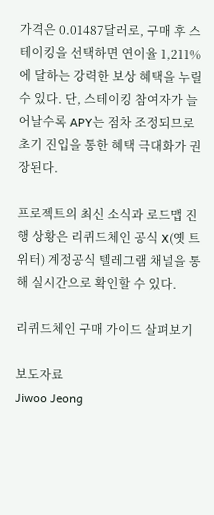가격은 0.01487달러로, 구매 후 스테이킹을 선택하면 연이율 1,211%에 달하는 강력한 보상 혜택을 누릴 수 있다. 단, 스테이킹 참여자가 늘어날수록 APY는 점차 조정되므로 초기 진입을 통한 혜택 극대화가 권장된다.

프로젝트의 최신 소식과 로드맵 진행 상황은 리퀴드체인 공식 X(옛 트위터) 계정공식 텔레그램 채널을 통해 실시간으로 확인할 수 있다.

리퀴드체인 구매 가이드 살펴보기

보도자료
Jiwoo Jeong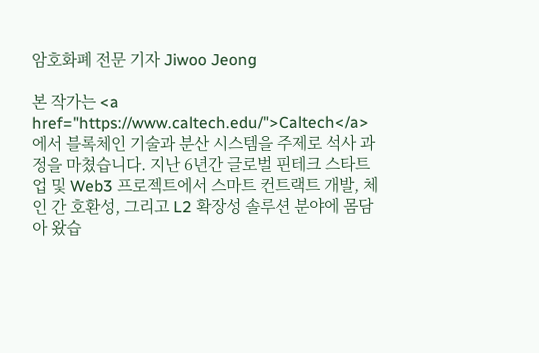암호화폐 전문 기자 Jiwoo Jeong

본 작가는 <a href="https://www.caltech.edu/">Caltech</a>에서 블록체인 기술과 분산 시스템을 주제로 석사 과정을 마쳤습니다. 지난 6년간 글로벌 핀테크 스타트업 및 Web3 프로젝트에서 스마트 컨트랙트 개발, 체인 간 호환성, 그리고 L2 확장성 솔루션 분야에 몸담아 왔습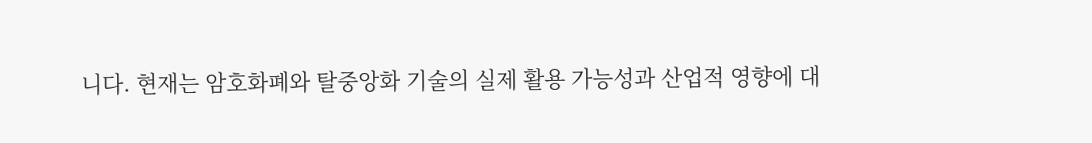니다. 현재는 암호화폐와 탈중앙화 기술의 실제 활용 가능성과 산업적 영향에 대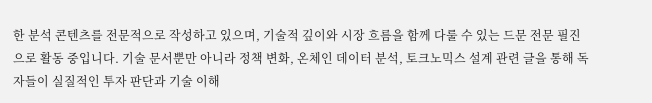한 분석 콘텐츠를 전문적으로 작성하고 있으며, 기술적 깊이와 시장 흐름을 함께 다룰 수 있는 드문 전문 필진으로 활동 중입니다. 기술 문서뿐만 아니라 정책 변화, 온체인 데이터 분석, 토크노믹스 설계 관련 글을 통해 독자들이 실질적인 투자 판단과 기술 이해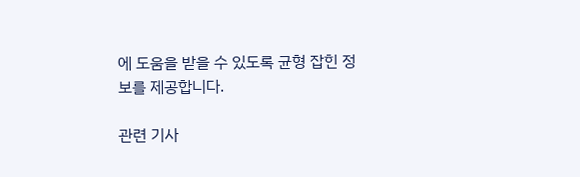에 도움을 받을 수 있도록 균형 잡힌 정보를 제공합니다.

관련 기사